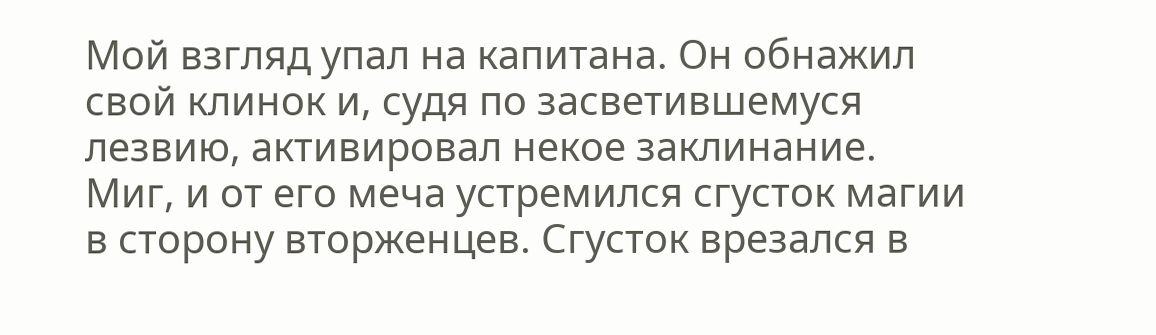Мой взгляд упал на капитана. Он обнажил свой клинок и, судя по засветившемуся лезвию, активировал некое заклинание. Миг, и от его меча устремился сгусток магии в сторону вторженцев. Сгусток врезался в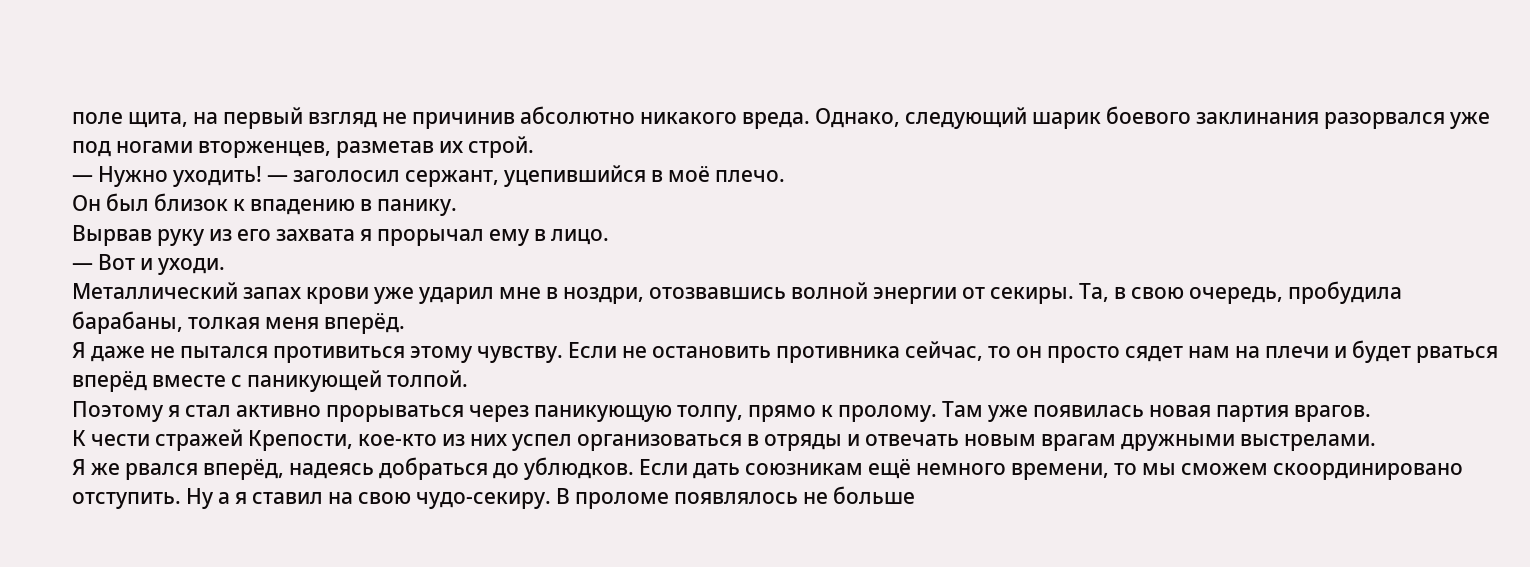поле щита, на первый взгляд не причинив абсолютно никакого вреда. Однако, следующий шарик боевого заклинания разорвался уже под ногами вторженцев, разметав их строй.
— Нужно уходить! — заголосил сержант, уцепившийся в моё плечо.
Он был близок к впадению в панику.
Вырвав руку из его захвата я прорычал ему в лицо.
— Вот и уходи.
Металлический запах крови уже ударил мне в ноздри, отозвавшись волной энергии от секиры. Та, в свою очередь, пробудила барабаны, толкая меня вперёд.
Я даже не пытался противиться этому чувству. Если не остановить противника сейчас, то он просто сядет нам на плечи и будет рваться вперёд вместе с паникующей толпой.
Поэтому я стал активно прорываться через паникующую толпу, прямо к пролому. Там уже появилась новая партия врагов.
К чести стражей Крепости, кое-кто из них успел организоваться в отряды и отвечать новым врагам дружными выстрелами.
Я же рвался вперёд, надеясь добраться до ублюдков. Если дать союзникам ещё немного времени, то мы сможем скоординировано отступить. Ну а я ставил на свою чудо-секиру. В проломе появлялось не больше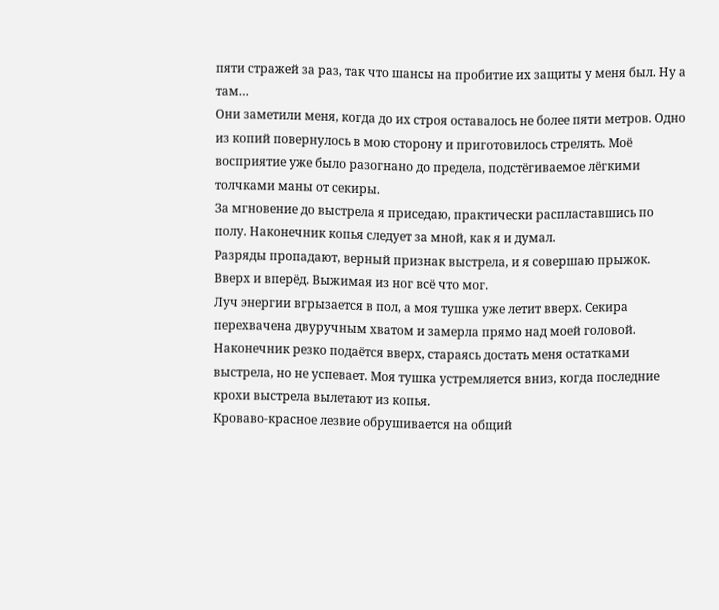пяти стражей за раз, так что шансы на пробитие их защиты у меня был. Ну а там…
Они заметили меня, когда до их строя оставалось не более пяти метров. Одно из копий повернулось в мою сторону и приготовилось стрелять. Моё восприятие уже было разогнано до предела, подстёгиваемое лёгкими толчками маны от секиры.
За мгновение до выстрела я приседаю, практически распластавшись по полу. Наконечник копья следует за мной, как я и думал.
Разряды пропадают, верный признак выстрела, и я совершаю прыжок. Вверх и вперёд. Выжимая из ног всё что мог.
Луч энергии вгрызается в пол, а моя тушка уже летит вверх. Секира перехвачена двуручным хватом и замерла прямо над моей головой. Наконечник резко подаётся вверх, стараясь достать меня остатками выстрела, но не успевает. Моя тушка устремляется вниз, когда последние крохи выстрела вылетают из копья.
Кроваво-красное лезвие обрушивается на общий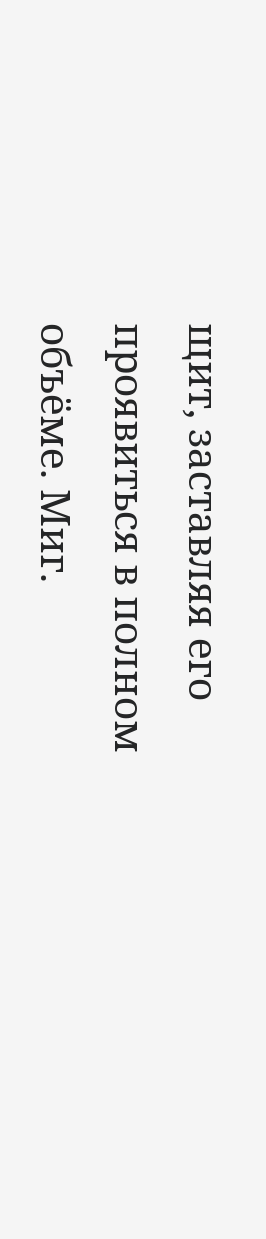щит, заставляя его проявиться в полном объёме. Миг.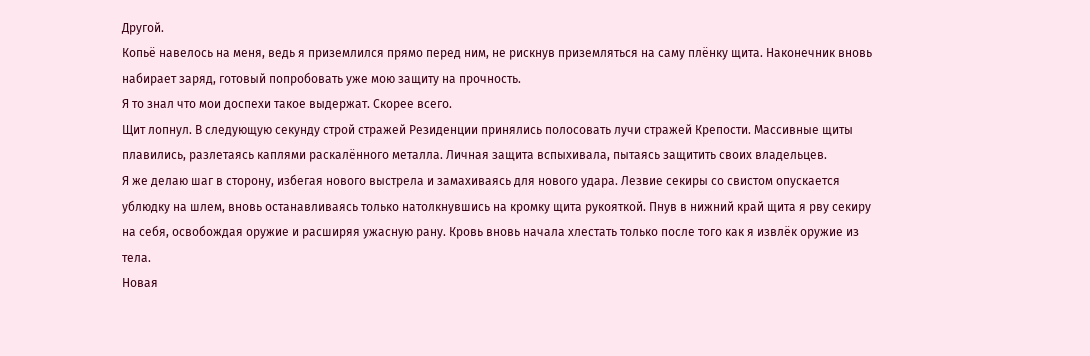Другой.
Копьё навелось на меня, ведь я приземлился прямо перед ним, не рискнув приземляться на саму плёнку щита. Наконечник вновь набирает заряд, готовый попробовать уже мою защиту на прочность.
Я то знал что мои доспехи такое выдержат. Скорее всего.
Щит лопнул. В следующую секунду строй стражей Резиденции принялись полосовать лучи стражей Крепости. Массивные щиты плавились, разлетаясь каплями раскалённого металла. Личная защита вспыхивала, пытаясь защитить своих владельцев.
Я же делаю шаг в сторону, избегая нового выстрела и замахиваясь для нового удара. Лезвие секиры со свистом опускается ублюдку на шлем, вновь останавливаясь только натолкнувшись на кромку щита рукояткой. Пнув в нижний край щита я рву секиру на себя, освобождая оружие и расширяя ужасную рану. Кровь вновь начала хлестать только после того как я извлёк оружие из тела.
Новая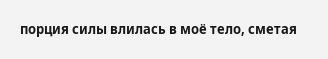порция силы влилась в моё тело, сметая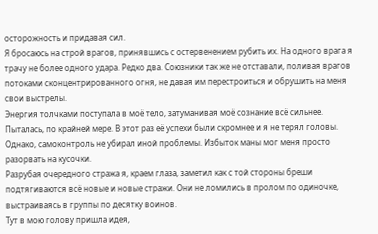осторожность и придавая сил.
Я бросаюсь на строй врагов, принявшись с остервенением рубить их. На одного врага я трачу не более одного удара. Редко два. Союзники так же не отставали, поливая врагов потоками сконцентрированного огня, не давая им перестроиться и обрушить на меня свои выстрелы.
Энергия толчками поступала в моё тело, затуманивая моё сознание всё сильнее. Пыталась, по крайней мере. В этот раз её успехи были скромнее и я не терял головы.
Однако, самоконтроль не убирал иной проблемы. Избыток маны мог меня просто разорвать на кусочки.
Разрубая очередного стража я, краем глаза, заметил как с той стороны бреши подтягиваются всё новые и новые стражи. Они не ломились в пролом по одиночке, выстраиваясь в группы по десятку воинов.
Тут в мою голову пришла идея,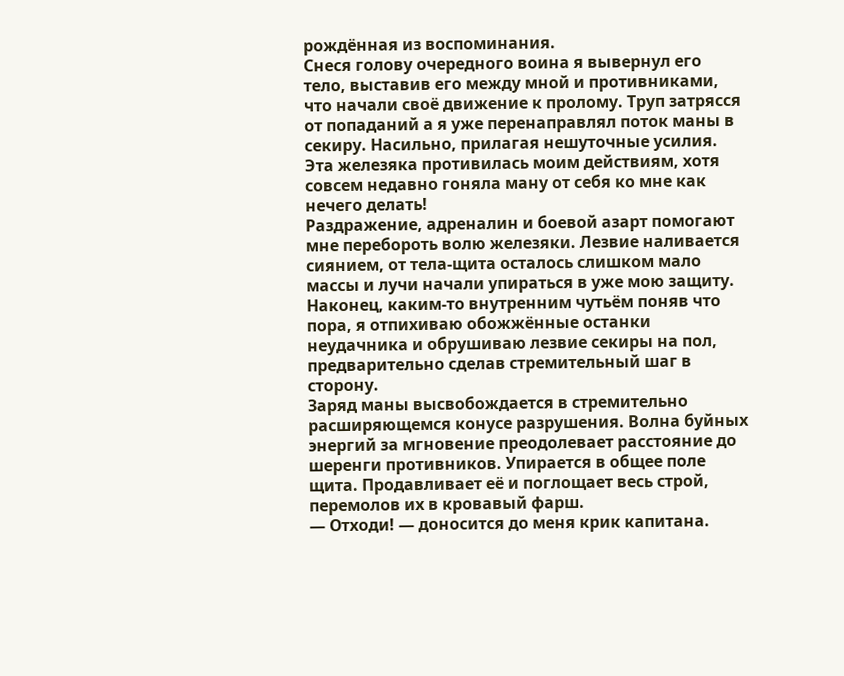рождённая из воспоминания.
Снеся голову очередного воина я вывернул его тело, выставив его между мной и противниками, что начали своё движение к пролому. Труп затрясся от попаданий а я уже перенаправлял поток маны в секиру. Насильно, прилагая нешуточные усилия. Эта железяка противилась моим действиям, хотя совсем недавно гоняла ману от себя ко мне как нечего делать!
Раздражение, адреналин и боевой азарт помогают мне перебороть волю железяки. Лезвие наливается сиянием, от тела-щита осталось слишком мало массы и лучи начали упираться в уже мою защиту.
Наконец, каким-то внутренним чутьём поняв что пора, я отпихиваю обожжённые останки неудачника и обрушиваю лезвие секиры на пол, предварительно сделав стремительный шаг в сторону.
Заряд маны высвобождается в стремительно расширяющемся конусе разрушения. Волна буйных энергий за мгновение преодолевает расстояние до шеренги противников. Упирается в общее поле щита. Продавливает её и поглощает весь строй, перемолов их в кровавый фарш.
— Отходи! — доносится до меня крик капитана.